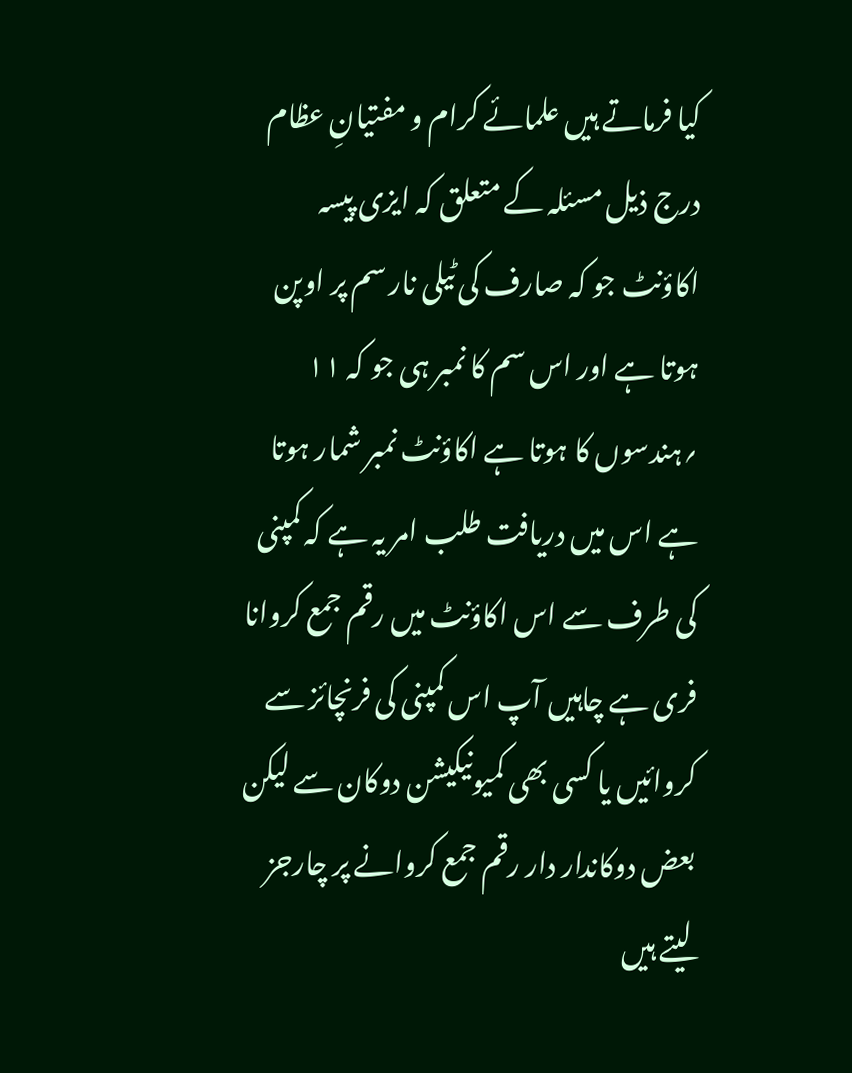کیا فرماتے ہیں علمائے کرام و مفتیانِ عظام درج ذیل مسئلہ کے متعلق کہ ایزی پیسہ اکاؤنٹ جو کہ صارف کی ٹیلی نار سم پر اوپن ہوتا ہے اور اس سم کا نمبر ہی جو کہ ۱۱ ؍ہندسوں کا ہوتا ہے اکاؤنٹ نمبر شمار ہوتا ہے اس میں دریافت طلب امر یہ ہے کہ کمپنی کی طرف سے اس اکاؤنٹ میں رقم جمع کروانا فری ہے چاہیں آپ اس کمپنی کی فرنچائز سے کروائیں یا کسی بھی کمیونیکیشن دوکان سے لیکن بعض دوکاندار دار رقم جمع کروانے پر چارجز لیتے ہیں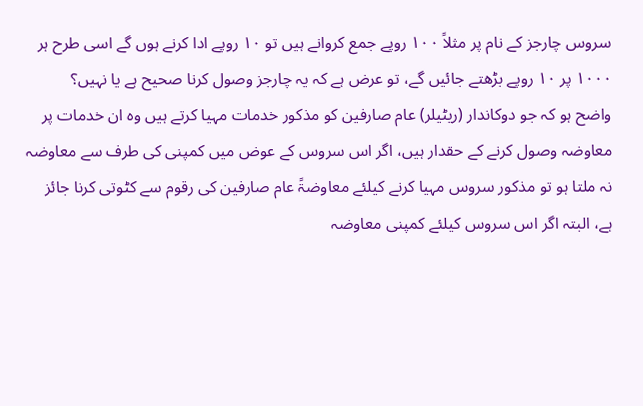سروس چارجز کے نام پر مثلاً ۱۰۰ روپے جمع کروانے ہیں تو ۱۰ روپے ادا کرنے ہوں گے اسی طرح ہر ۱۰۰۰ پر ۱۰ روپے بڑھتے جائیں گے، تو عرض ہے کہ یہ چارجز وصول کرنا صحیح ہے یا نہیں؟
واضح ہو کہ جو دوکاندار (ریٹیلر) عام صارفین کو مذکور خدمات مہیا کرتے ہیں وہ ان خدمات پر معاوضہ وصول کرنے کے حقدار ہیں، اگر اس سروس کے عوض میں کمپنی کی طرف سے معاوضہ نہ ملتا ہو تو مذکور سروس مہیا کرنے کیلئے معاوضۃً عام صارفین کی رقوم سے کٹوتی کرنا جائز ہے، البتہ اگر اس سروس کیلئے کمپنی معاوضہ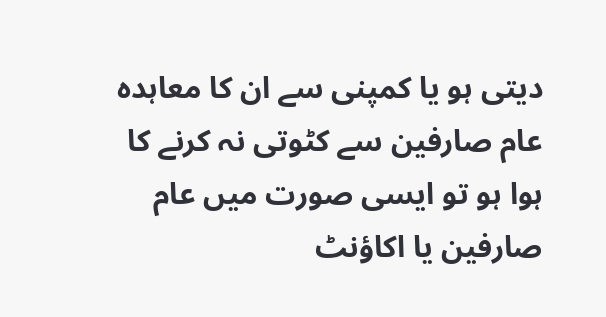دیتی ہو یا کمپنی سے ان کا معاہدہ عام صارفین سے کٹوتی نہ کرنے کا ہوا ہو تو ایسی صورت میں عام صارفین یا اکاؤنٹ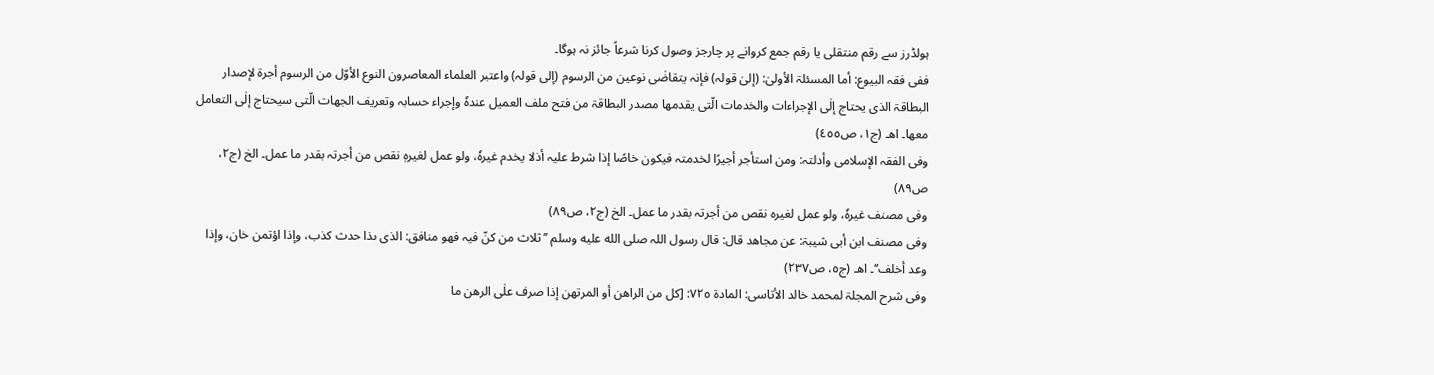ہولڈرز سے رقم منتقلی یا رقم جمع کروانے پر چارجز وصول کرنا شرعاً جائز نہ ہوگا۔
ففی فقہ البیوع: أما المسئلۃ الأولیٰ: (إلیٰ قولہ) فإنہ یتقاضٰی نوعین من الرسوم (إلی قولہ) واعتبر العلماء المعاصرون النوع الأوّل من الرسوم أجرۃ لإصدار البطاقۃ الذی یحتاج إلٰی الإجراءات والخدمات الّتی یقدمھا مصدر البطاقۃ من فتح ملف العمیل عندہٗ وإجراء حسابہ وتعریف الجھات الّتی سیحتاج إلٰی التعامل معھا۔ اھـ (ج١، ص٤٥٥)
وفی الفقہ الإسلامی وأدلتہ: ومن استأجر أجیرًا لخدمتہ فیکون خاصًا إذا شرط علیہ أذلا یخدم غیرہٗ، ولو عمل لغیرہٖ نقص من أجرتہ بقدر ما عمل۔ الخ (ج٢، ص٨٩)
وفی مصنف غیرہٗ، ولو عمل لغیرہ نقص من أجرتہ بقدر ما عمل۔ الخ (ج٢، ص٨٩)
وفی مصنف ابن أبی شیبۃ: عن مجاھد قال: قال رسول اللہ صلى الله عليه وسلم ’’ثلاث من کنّ فیہ فھو منافق: الذی ںذا حدث کذب، وإذا اؤتمن خان، وإذا وعد أخلف‘‘۔ اھـ (ج٥، ص٢٣٧)
وفی شرح المجلۃ لمحمد خالد الأتاسی: المادۃ ٧٢٥: [کل من الراھن أو المرتھن إذا صرف علٰی الرھن ما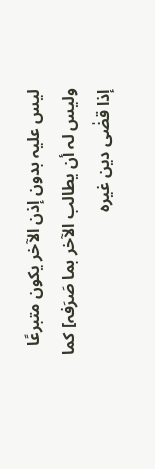لیس علیہ بدون إذن الآخر یکون متبرعًا ولیس لہ أن یطالب الآخر بما صَرَفہ] کما إذا قضٰی دین غیرہ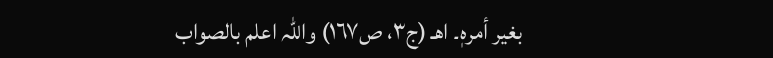بغیر أمرہٖ۔ اھـ (ج٣، ص١٦٧) واللہ اعلم بالصواب